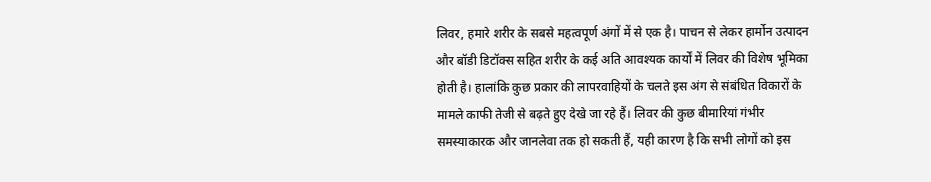लिवर, हमारे शरीर के सबसे महत्वपूर्ण अंगों में से एक है। पाचन से लेकर हार्मोन उत्पादन और बॉडी डिटॉक्स सहित शरीर के कई अति आवश्यक कार्यों में लिवर की विशेष भूमिका होती है। हालांकि कुछ प्रकार की लापरवाहियों के चलते इस अंग से संबंधित विकारों के मामले काफी तेजी से बढ़ते हुए देखे जा रहे हैं। लिवर की कुछ बीमारियां गंभीर समस्याकारक और जानलेवा तक हो सकती हैं, यही कारण है कि सभी लोगों को इस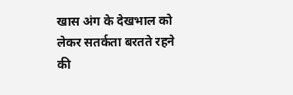खास अंग के देखभाल को लेकर सतर्कता बरतते रहने की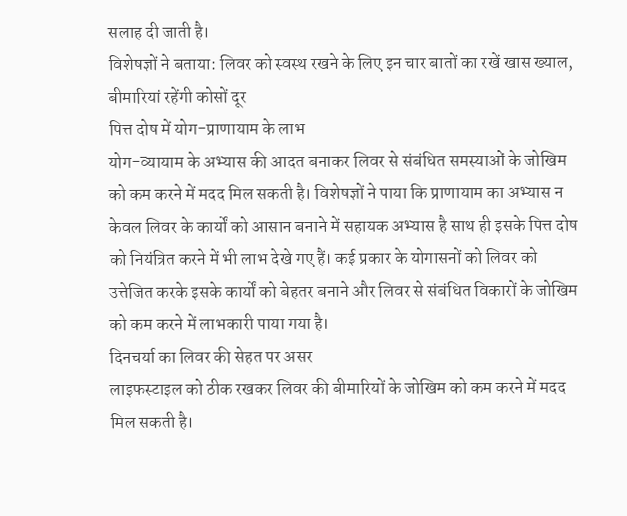सलाह दी जाती है।
विशेषज्ञों ने बताया: लिवर को स्वस्थ रखने के लिए इन चार बातों का रखें खास ख्याल, बीमारियां रहेंगी कोसों दूर
पित्त दोष में योग-प्राणायाम के लाभ
योग-व्यायाम के अभ्यास की आदत बनाकर लिवर से संबंधित समस्याओं के जोखिम को कम करने में मदद मिल सकती है। विशेषज्ञों ने पाया कि प्राणायाम का अभ्यास न केवल लिवर के कार्यों को आसान बनाने में सहायक अभ्यास है साथ ही इसके पित्त दोष को नियंत्रित करने में भी लाभ देखे गए हैं। कई प्रकार के योगासनों को लिवर को उत्तेजित करके इसके कार्यों को बेहतर बनाने और लिवर से संबंधित विकारों के जोखिम को कम करने में लाभकारी पाया गया है।
दिनचर्या का लिवर की सेहत पर असर
लाइफस्टाइल को ठीक रखकर लिवर की बीमारियों के जोखिम को कम करने में मदद मिल सकती है।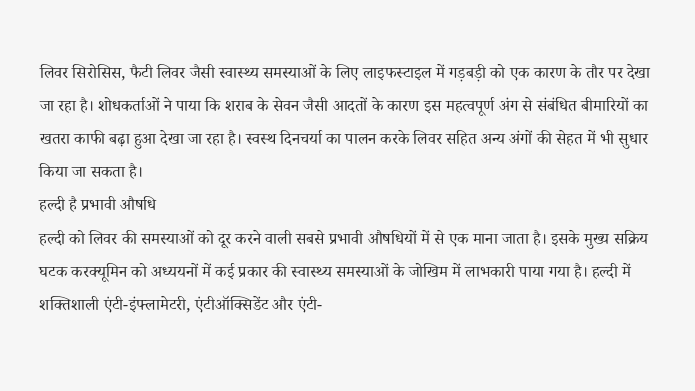लिवर सिरोसिस, फैटी लिवर जैसी स्वास्थ्य समस्याओं के लिए लाइफस्टाइल में गड़बड़ी को एक कारण के तौर पर देखा जा रहा है। शोधकर्ताओं ने पाया कि शराब के सेवन जैसी आदतों के कारण इस महत्वपूर्ण अंग से संबंधित बीमारियों का खतरा काफी बढ़ा हुआ देखा जा रहा है। स्वस्थ दिनचर्या का पालन करके लिवर सहित अन्य अंगों की सेहत में भी सुधार किया जा सकता है।
हल्दी है प्रभावी औषधि
हल्दी को लिवर की समस्याओं को दूर करने वाली सबसे प्रभावी औषधियों में से एक माना जाता है। इसके मुख्य सक्रिय घटक करक्यूमिन को अध्ययनों में कई प्रकार की स्वास्थ्य समस्याओं के जोखिम में लाभकारी पाया गया है। हल्दी में शक्तिशाली एंटी-इंफ्लामेटरी, एंटीऑक्सिडेंट और एंटी-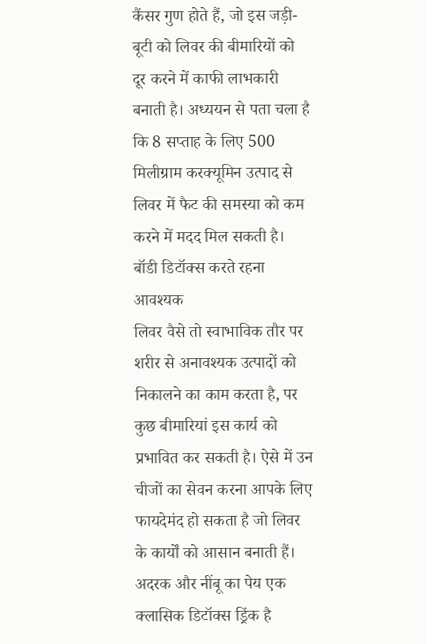कैंसर गुण होते हैं, जो इस जड़ी-बूटी को लिवर की बीमारियों को दूर करने में काफी लाभकारी बनाती है। अध्ययन से पता चला है कि 8 सप्ताह के लिए 500 मिलीग्राम करक्यूमिन उत्पाद से लिवर में फैट की समस्या को कम करने में मदद मिल सकती है।
बॉडी डिटॉक्स करते रहना आवश्यक
लिवर वैसे तो स्वाभाविक तौर पर शरीर से अनावश्यक उत्पादों को निकालने का काम करता है, पर कुछ बीमारियां इस कार्य को प्रभावित कर सकती है। ऐसे में उन चीजों का सेवन करना आपके लिए फायदेमंद हो सकता है जो लिवर के कार्यों को आसान बनाती हैं। अदरक और नींबू का पेय एक क्लासिक डिटॉक्स ड्रिंक है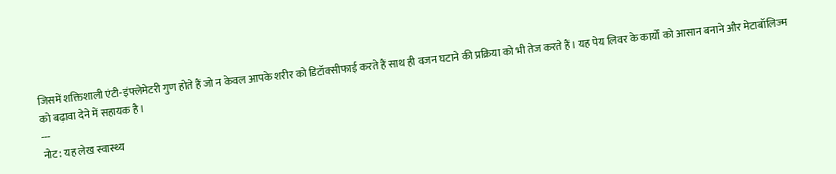जिसमें शक्तिशाली एंटी-इंफ्लेमेटरी गुण होते हैं जो न केवल आपके शरीर को डिटॉक्सीफाई करते हैं साथ ही वजन घटाने की प्रक्रिया को भी तेज करते हैं। यह पेय लिवर के कार्यों को आसान बनाने और मेटाबॉलिज्म को बढ़ावा देने में सहायक है।
---
नोट: यह लेख स्वास्थ्य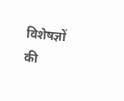विशेषज्ञों की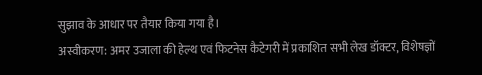सुझाव के आधार पर तैयार किया गया है।
अस्वीकरण: अमर उजाला की हेल्थ एवं फिटनेस कैटेगरी में प्रकाशित सभी लेख डॉक्टर, विशेषज्ञों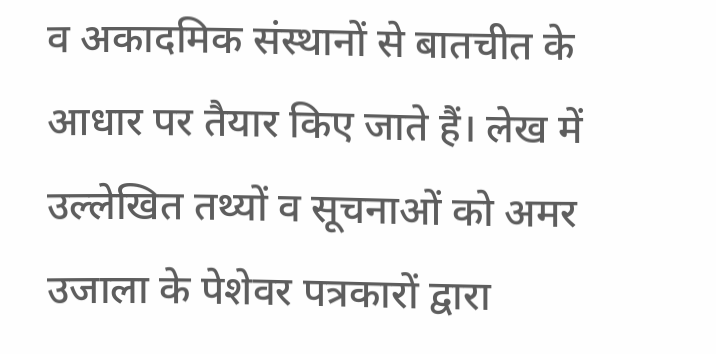व अकादमिक संस्थानों से बातचीत के आधार पर तैयार किए जाते हैं। लेख में उल्लेखित तथ्यों व सूचनाओं को अमर उजाला के पेशेवर पत्रकारों द्वारा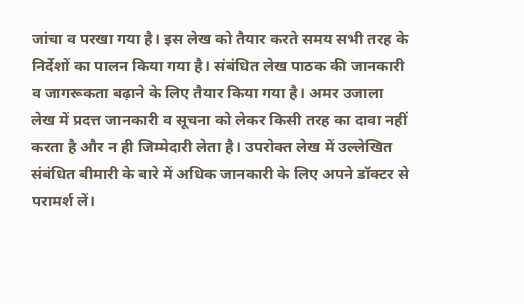जांचा व परखा गया है। इस लेख को तैयार करते समय सभी तरह के निर्देशों का पालन किया गया है। संबंधित लेख पाठक की जानकारी व जागरूकता बढ़ाने के लिए तैयार किया गया है। अमर उजाला लेख में प्रदत्त जानकारी व सूचना को लेकर किसी तरह का दावा नहीं करता है और न ही जिम्मेदारी लेता है। उपरोक्त लेख में उल्लेखित संबंधित बीमारी के बारे में अधिक जानकारी के लिए अपने डॉक्टर से परामर्श लें।